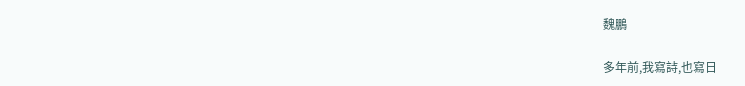魏鵬

多年前,我寫詩,也寫日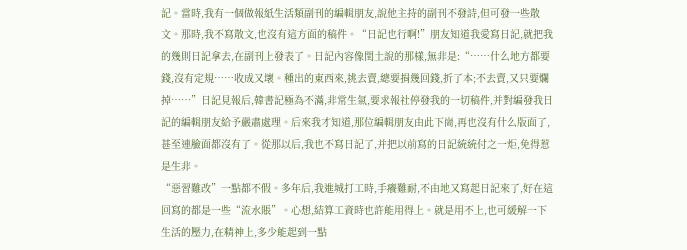記。當時,我有一個做報紙生活類副刊的編輯朋友,說他主持的副刊不發詩,但可發一些散文。那時,我不寫散文,也沒有這方面的稿件。“日記也行啊!”朋友知道我愛寫日記,就把我的幾則日記拿去,在副刊上發表了。日記內容像閏土說的那樣,無非是:“……什么地方都要錢,沒有定規……收成又壞。種出的東西來,挑去賣,總要捐幾回錢,折了本;不去賣,又只要爛掉……”日記見報后,韓書記極為不滿,非常生氣,要求報社停發我的一切稿件,并對編發我日記的編輯朋友給予嚴肅處理。后來我才知道,那位編輯朋友由此下崗,再也沒有什么版面了,甚至連臉面都沒有了。從那以后,我也不寫日記了,并把以前寫的日記統統付之一炬,免得惹是生非。
“惡習難改”一點都不假。多年后,我進城打工時,手癢難耐,不由地又寫起日記來了,好在這回寫的都是一些“流水賬”。心想,結算工資時也許能用得上。就是用不上,也可緩解一下生活的壓力,在精神上,多少能起到一點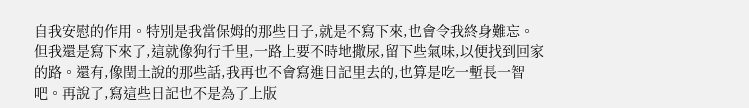自我安慰的作用。特別是我當保姆的那些日子,就是不寫下來,也會令我終身難忘。但我還是寫下來了,這就像狗行千里,一路上要不時地撒尿,留下些氣味,以便找到回家的路。還有,像閏土說的那些話,我再也不會寫進日記里去的,也算是吃一塹長一智吧。再說了,寫這些日記也不是為了上版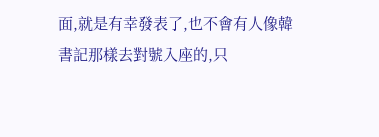面,就是有幸發表了,也不會有人像韓書記那樣去對號入座的,只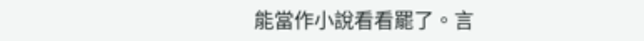能當作小說看看罷了。言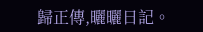歸正傳,曬曬日記。